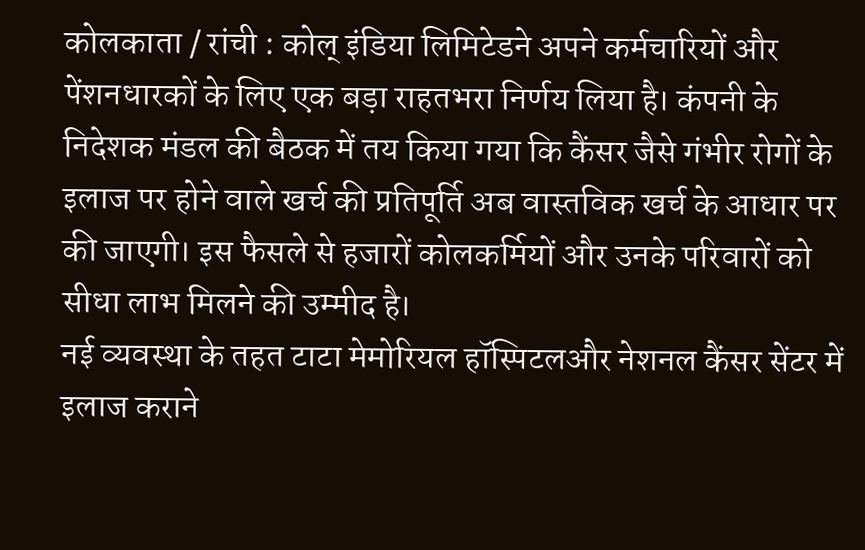कोलकाता / रांची : कोल् इंडिया लिमिटेडने अपने कर्मचारियों और पेंशनधारकों के लिए एक बड़ा राहतभरा निर्णय लिया है। कंपनी के निदेशक मंडल की बैठक में तय किया गया कि कैंसर जैसे गंभीर रोगों के इलाज पर होने वाले खर्च की प्रतिपूर्ति अब वास्तविक खर्च के आधार पर की जाएगी। इस फैसले से हजारों कोलकर्मियों और उनके परिवारों को सीधा लाभ मिलने की उम्मीद है।
नई व्यवस्था के तहत टाटा मेमोरियल हॉस्पिटलऔर नेशनल कैंसर सेंटर में इलाज कराने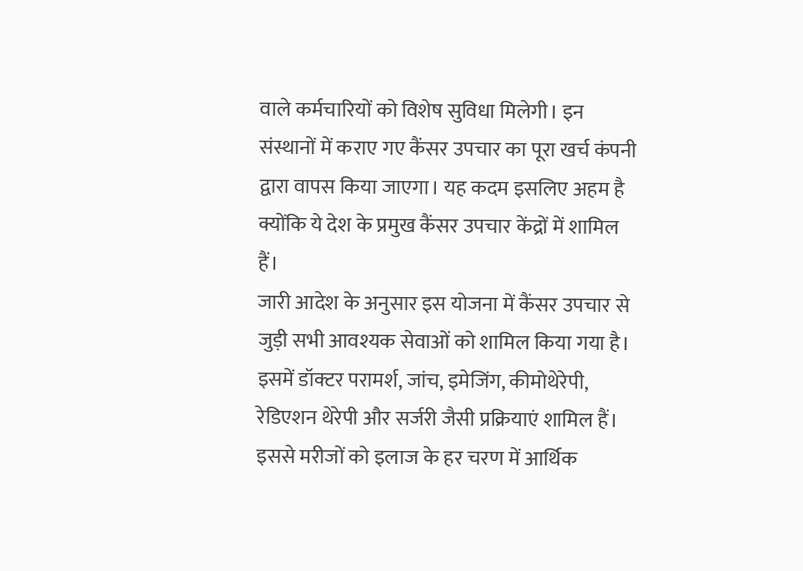वाले कर्मचारियों को विशेष सुविधा मिलेगी। इन संस्थानों में कराए गए कैंसर उपचार का पूरा खर्च कंपनी द्वारा वापस किया जाएगा। यह कदम इसलिए अहम है क्योंकि ये देश के प्रमुख कैंसर उपचार केंद्रों में शामिल हैं।
जारी आदेश के अनुसार इस योजना में कैंसर उपचार से जुड़ी सभी आवश्यक सेवाओं को शामिल किया गया है। इसमें डॉक्टर परामर्श, जांच, इमेजिंग, कीमोथेरेपी, रेडिएशन थेरेपी और सर्जरी जैसी प्रक्रियाएं शामिल हैं। इससे मरीजों को इलाज के हर चरण में आर्थिक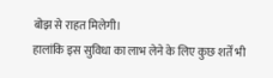बोझ से राहत मिलेगी।
हालांकि इस सुविधा का लाभ लेने के लिए कुछ शर्तें भी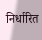निर्धारित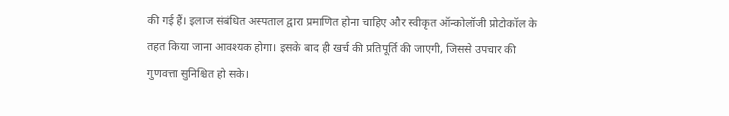की गई हैं। इलाज संबंधित अस्पताल द्वारा प्रमाणित होना चाहिए और स्वीकृत ऑन्कोलॉजी प्रोटोकॉल के तहत किया जाना आवश्यक होगा। इसके बाद ही खर्च की प्रतिपूर्ति की जाएगी, जिससे उपचार की गुणवत्ता सुनिश्चित हो सके।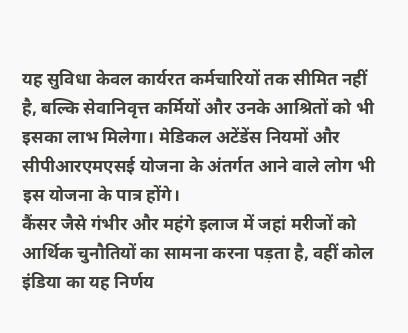यह सुविधा केवल कार्यरत कर्मचारियों तक सीमित नहीं है, बल्कि सेवानिवृत्त कर्मियों और उनके आश्रितों को भी इसका लाभ मिलेगा। मेडिकल अटेंडेंस नियमों और सीपीआरएमएसई योजना के अंतर्गत आने वाले लोग भी इस योजना के पात्र होंगे।
कैंसर जैसे गंभीर और महंगे इलाज में जहां मरीजों को आर्थिक चुनौतियों का सामना करना पड़ता है, वहीं कोल इंडिया का यह निर्णय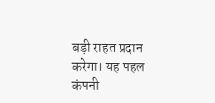बड़ी राहत प्रदान करेगा। यह पहल कंपनी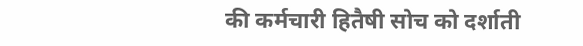की कर्मचारी हितैषी सोच को दर्शाती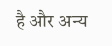है और अन्य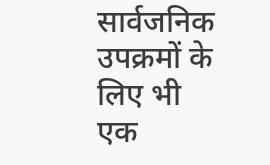सार्वजनिक उपक्रमों के लिए भी एक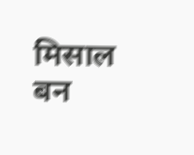मिसाल बन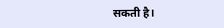सकती है।